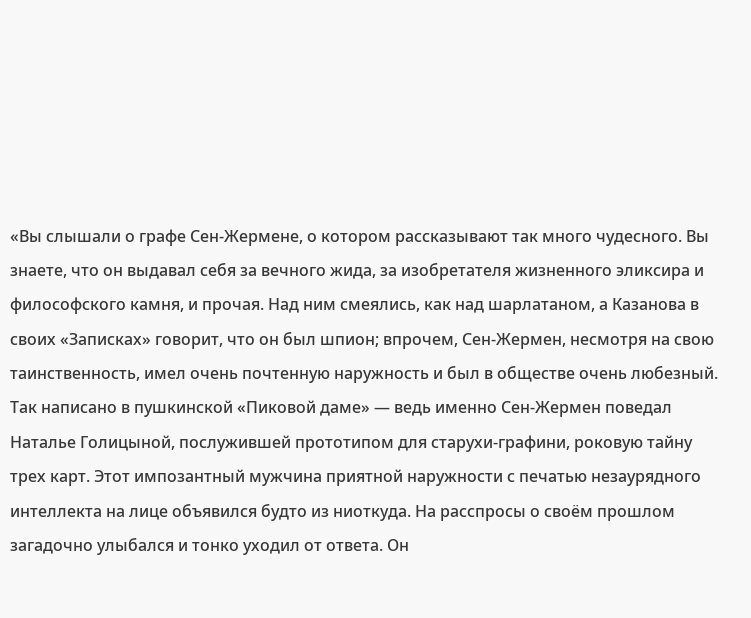«Вы слышали о графе Сен-Жермене, о котором рассказывают так много чудесного. Вы знаете, что он выдавал себя за вечного жида, за изобретателя жизненного эликсира и философского камня, и прочая. Над ним смеялись, как над шарлатаном, а Казанова в своих «Записках» говорит, что он был шпион; впрочем, Сен-Жермен, несмотря на свою таинственность, имел очень почтенную наружность и был в обществе очень любезный. Так написано в пушкинской «Пиковой даме» — ведь именно Сен-Жермен поведал Наталье Голицыной, послужившей прототипом для старухи-графини, роковую тайну трех карт. Этот импозантный мужчина приятной наружности с печатью незаурядного интеллекта на лице объявился будто из ниоткуда. На расспросы о своём прошлом загадочно улыбался и тонко уходил от ответа. Он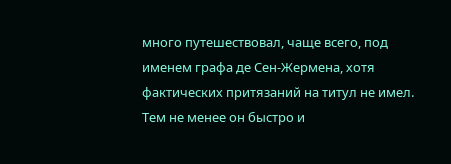много путешествовал, чаще всего, под именем графа де Сен-Жермена, хотя фактических притязаний на титул не имел. Тем не менее он быстро и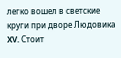легко вошел в светские круги при дворе Людовика XV. Стоит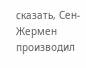сказать, Сен-Жермен производил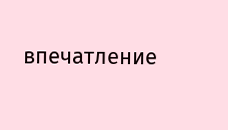впечатление